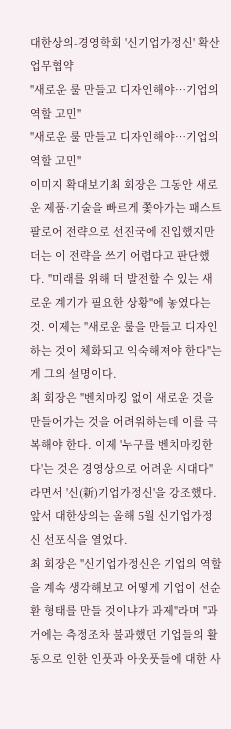대한상의-경영학회 '신기업가정신' 확산 업무협약
"새로운 룰 만들고 디자인해야…기업의 역할 고민"
"새로운 룰 만들고 디자인해야…기업의 역할 고민"
이미지 확대보기최 회장은 그동안 새로운 제품·기술을 빠르게 쫓아가는 패스트팔로어 전략으로 선진국에 진입했지만 더는 이 전략을 쓰기 어렵다고 판단했다. "미래를 위해 더 발전할 수 있는 새로운 계기가 필요한 상황"에 놓였다는 것. 이제는 "새로운 룰을 만들고 디자인하는 것이 체화되고 익숙해져야 한다"는 게 그의 설명이다.
최 회장은 "벤치마킹 없이 새로운 것을 만들어가는 것을 어려워하는데 이를 극복해야 한다. 이제 '누구를 벤치마킹한다'는 것은 경영상으로 어려운 시대다"라면서 '신(新)기업가정신'을 강조했다. 앞서 대한상의는 올해 5월 신기업가정신 선포식을 열었다.
최 회장은 "신기업가정신은 기업의 역할을 계속 생각해보고 어떻게 기업이 선순환 형태를 만들 것이냐가 과제"라며 "과거에는 측정조차 불과했던 기업들의 활동으로 인한 인풋과 아웃풋들에 대한 사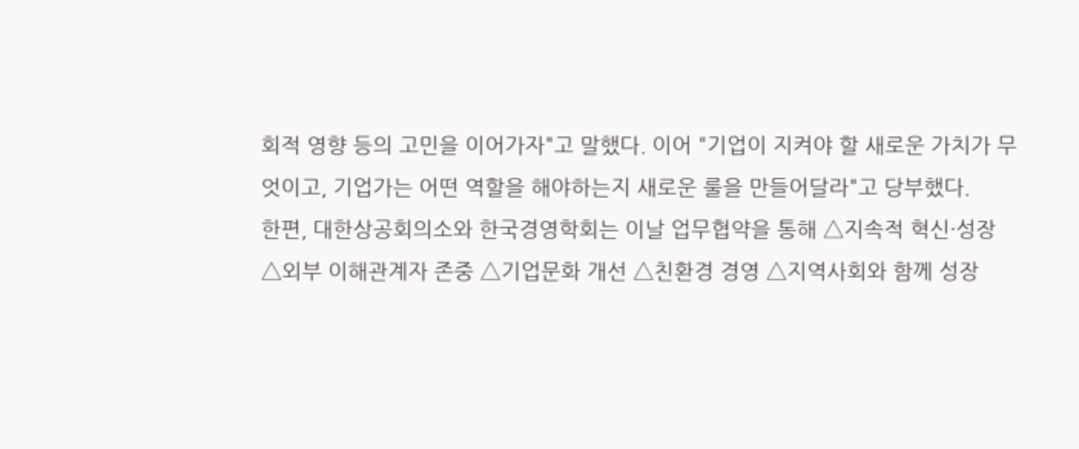회적 영향 등의 고민을 이어가자"고 말했다. 이어 "기업이 지켜야 할 새로운 가치가 무엇이고, 기업가는 어떤 역할을 해야하는지 새로운 룰을 만들어달라"고 당부했다.
한편, 대한상공회의소와 한국경영학회는 이날 업무협약을 통해 △지속적 혁신·성장 △외부 이해관계자 존중 △기업문화 개선 △친환경 경영 △지역사회와 함께 성장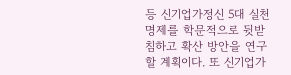등 신기업가정신 5대 실천명제를 학문적으로 뒷받침하고 확산 방안을 연구할 계획이다. 또 신기업가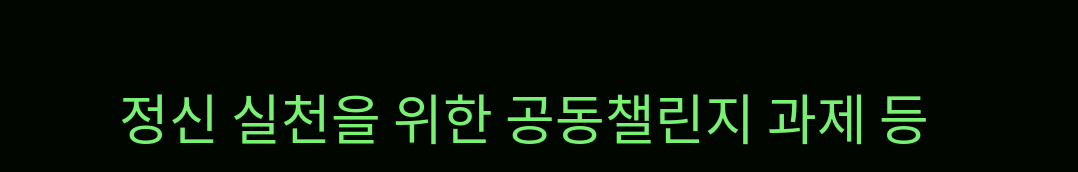정신 실천을 위한 공동챌린지 과제 등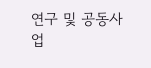연구 및 공동사업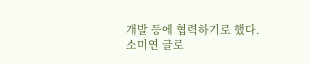개발 등에 협력하기로 했다.
소미연 글로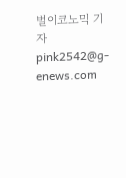벌이코노믹 기자 pink2542@g-enews.com